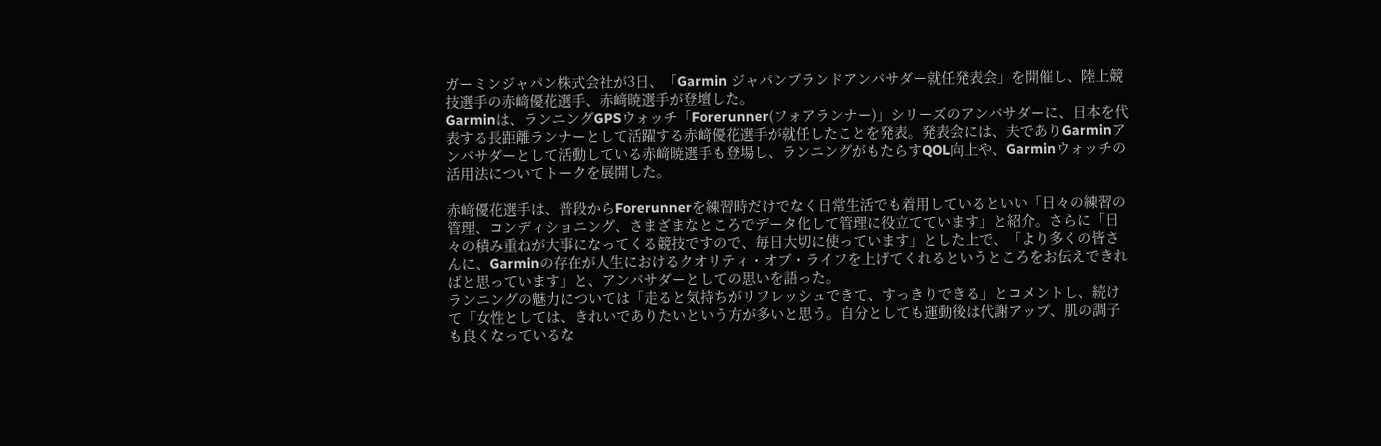ガーミンジャパン株式会社が3日、「Garmin ジャパンブランドアンバサダー就任発表会」を開催し、陸上競技選手の赤﨑優花選手、赤﨑暁選手が登壇した。
Garminは、ランニングGPSウォッチ「Forerunner(フォアランナー)」シリーズのアンバサダーに、日本を代表する長距離ランナーとして活躍する赤﨑優花選手が就任したことを発表。発表会には、夫でありGarminアンバサダーとして活動している赤﨑暁選手も登場し、ランニングがもたらすQOL向上や、Garminウォッチの活用法についてトークを展開した。

赤﨑優花選手は、普段からForerunnerを練習時だけでなく日常生活でも着用しているといい「日々の練習の管理、コンディショニング、さまざまなところでデータ化して管理に役立てています」と紹介。さらに「日々の積み重ねが大事になってくる競技ですので、毎日大切に使っています」とした上で、「より多くの皆さんに、Garminの存在が人生におけるクオリティ・オブ・ライフを上げてくれるというところをお伝えできればと思っています」と、アンバサダーとしての思いを語った。
ランニングの魅力については「走ると気持ちがリフレッシュできて、すっきりできる」とコメントし、続けて「女性としては、きれいでありたいという方が多いと思う。自分としても運動後は代謝アップ、肌の調子も良くなっているな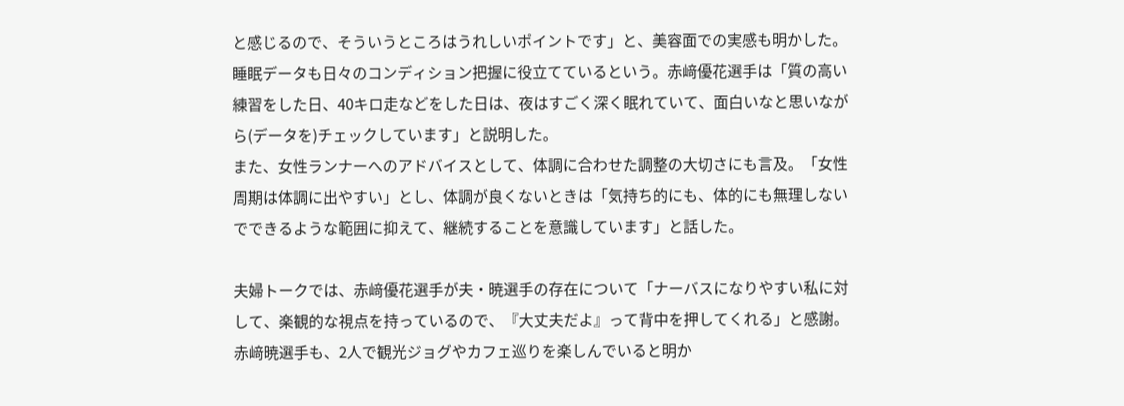と感じるので、そういうところはうれしいポイントです」と、美容面での実感も明かした。
睡眠データも日々のコンディション把握に役立てているという。赤﨑優花選手は「質の高い練習をした日、40キロ走などをした日は、夜はすごく深く眠れていて、面白いなと思いながら(データを)チェックしています」と説明した。
また、女性ランナーへのアドバイスとして、体調に合わせた調整の大切さにも言及。「女性周期は体調に出やすい」とし、体調が良くないときは「気持ち的にも、体的にも無理しないでできるような範囲に抑えて、継続することを意識しています」と話した。

夫婦トークでは、赤﨑優花選手が夫・暁選手の存在について「ナーバスになりやすい私に対して、楽観的な視点を持っているので、『大丈夫だよ』って背中を押してくれる」と感謝。赤﨑暁選手も、2人で観光ジョグやカフェ巡りを楽しんでいると明か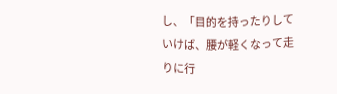し、「目的を持ったりしていけば、腰が軽くなって走りに行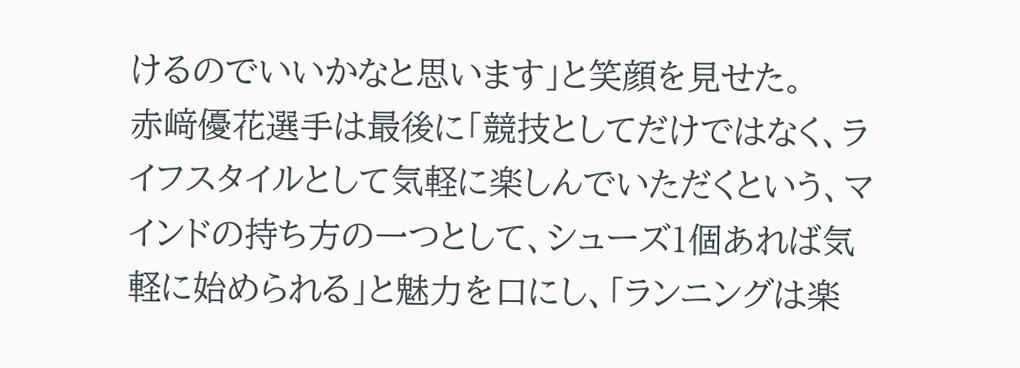けるのでいいかなと思います」と笑顔を見せた。
赤﨑優花選手は最後に「競技としてだけではなく、ライフスタイルとして気軽に楽しんでいただくという、マインドの持ち方の一つとして、シューズ1個あれば気軽に始められる」と魅力を口にし、「ランニングは楽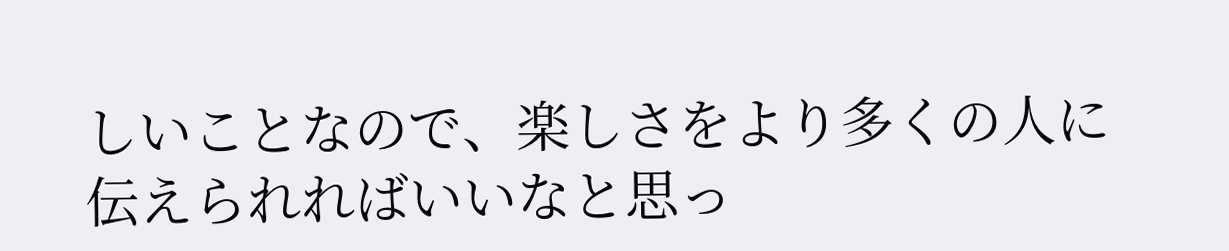しいことなので、楽しさをより多くの人に伝えられればいいなと思っ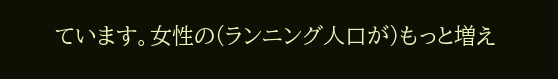ています。女性の(ランニング人口が)もっと増え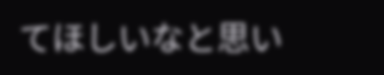てほしいなと思い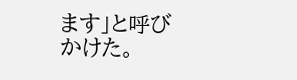ます」と呼びかけた。